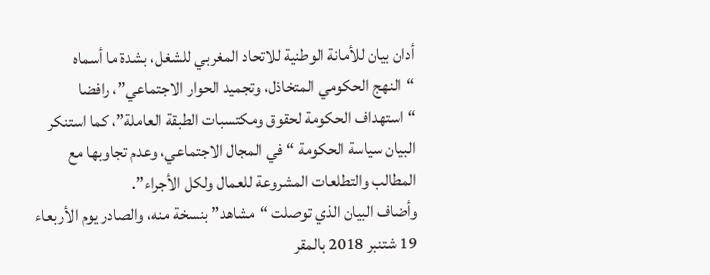أدان بيان للأمانة الوطنية للاتحاد المغربي للشغل، بشدة ما أسماه “النهج الحكومي المتخاذل، وتجميد الحوار الاجتماعي”، رافضا “استهداف الحكومة لحقوق ومكتسبات الطبقة العاملة”، كما استنكر البيان سياسة الحكومة “في المجال الاجتماعي، وعدم تجاوبها مع المطالب والتطلعات المشروعة للعمال ولكل الأجراء”.
وأضاف البيان الذي توصلت “مشاهد” بنسخة منه، والصادر يوم الأربعاء 19 شتنبر 2018 بالمقر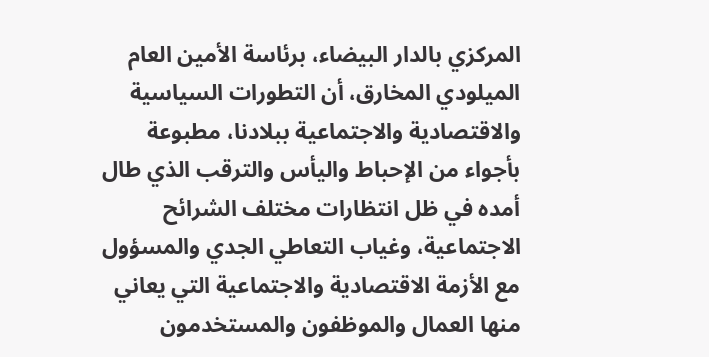المركزي بالدار البيضاء، برئاسة الأمين العام الميلودي المخارق، أن التطورات السياسية والاقتصادية والاجتماعية ببلادنا، مطبوعة بأجواء من الإحباط واليأس والترقب الذي طال أمده في ظل انتظارات مختلف الشرائح الاجتماعية، وغياب التعاطي الجدي والمسؤول مع الأزمة الاقتصادية والاجتماعية التي يعاني منها العمال والموظفون والمستخدمون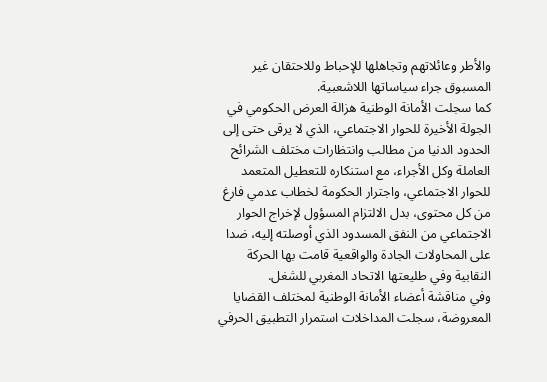والأطر وعائلاتهم وتجاهلها للإحباط وللاحتقان غير المسبوق جراء سياساتها اللاشعبية.
كما سجلت الأمانة الوطنية هزالة العرض الحكومي في الجولة الأخيرة للحوار الاجتماعي، الذي لا يرقى حتى إلى الحدود الدنيا من مطالب وانتظارات مختلف الشرائح العاملة وكل الأجراء، مع استنكاره للتعطيل المتعمد للحوار الاجتماعي، واجترار الحكومة لخطاب عدمي فارغ من كل محتوى، بدل الالتزام المسؤول لإخراج الحوار الاجتماعي من النفق المسدود الذي أوصلته إليه، ضدا على المحاولات الجادة والواقعية قامت بها الحركة النقابية وفي طليعتها الاتحاد المغربي للشغل.
وفي مناقشة أعضاء الأمانة الوطنية لمختلف القضايا المعروضة، سجلت المداخلات استمرار التطبيق الحرفي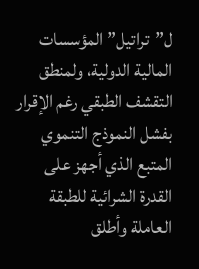ل”تراتيل” المؤسسات المالية الدولية، ولمنطق التقشف الطبقي رغم الإقرار بفشل النموذج التنموي المتبع الذي أجهز على القدرة الشرائية للطبقة العاملة وأطلق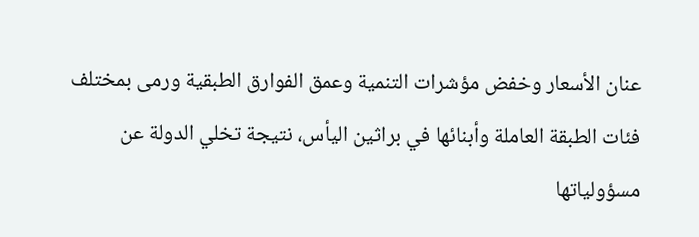عنان الأسعار وخفض مؤشرات التنمية وعمق الفوارق الطبقية ورمى بمختلف فئات الطبقة العاملة وأبنائها في براثين اليأس، نتيجة تخلي الدولة عن مسؤولياتها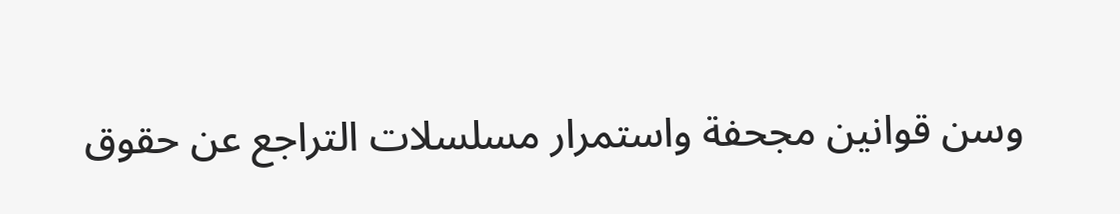وسن قوانين مجحفة واستمرار مسلسلات التراجع عن حقوق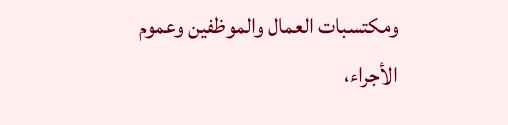ومكتسبات العمال والموظفين وعموم الأجراء،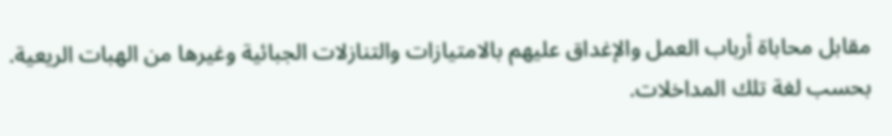مقابل محاباة أرباب العمل والإغداق عليهم بالامتيازات والتنازلات الجبائية وغيرها من الهبات الريعية. بحسب لغة تلك المداخلات.